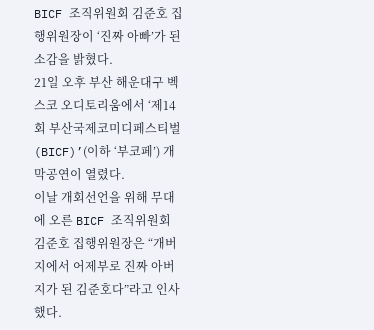BICF 조직위원회 김준호 집행위원장이 ‘진짜 아빠’가 된 소감을 밝혔다.
21일 오후 부산 해운대구 벡스코 오디토리움에서 ‘제14회 부산국제코미디페스티벌(BICF)’(이하 ‘부코페’) 개막공연이 열렸다.
이날 개회선언을 위해 무대에 오른 BICF 조직위원회 김준호 집행위원장은 “개버지에서 어제부로 진짜 아버지가 된 김준호다”라고 인사했다.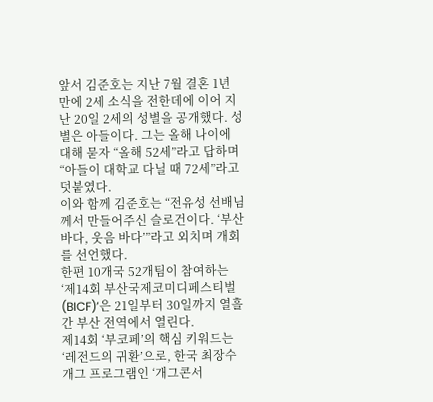앞서 김준호는 지난 7월 결혼 1년 만에 2세 소식을 전한데에 이어 지난 20일 2세의 성별을 공개했다. 성별은 아들이다. 그는 올해 나이에 대해 묻자 “올해 52세”라고 답하며 “아들이 대학교 다닐 때 72세”라고 덧붙였다.
이와 함께 김준호는 “전유성 선배님께서 만들어주신 슬로건이다. ‘부산 바다, 웃음 바다’”라고 외치며 개회를 선언했다.
한편 10개국 52개팀이 참여하는 ‘제14회 부산국제코미디페스티벌(BICF)’은 21일부터 30일까지 열흘간 부산 전역에서 열린다.
제14회 ‘부코페’의 핵심 키워드는 ‘레전드의 귀환’으로, 한국 최장수 개그 프로그램인 ‘개그콘서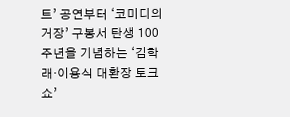트’ 공연부터 ‘코미디의 거장’ 구봉서 탄생 100주년을 기념하는 ‘김학래·이용식 대환장 토크쇼’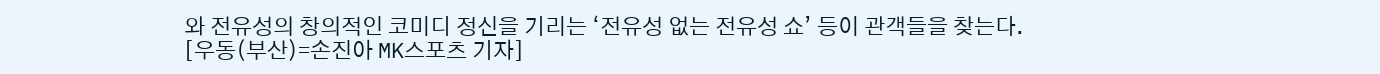와 전유성의 창의적인 코미디 정신을 기리는 ‘전유성 없는 전유성 쇼’ 등이 관객들을 찾는다.
[우동(부산)=손진아 MK스포츠 기자]